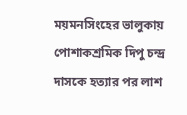ময়মনসিংহের ভালুকায় পোশাকশ্রমিক দিপু চন্দ্র দাসকে হত্যার পর লাশ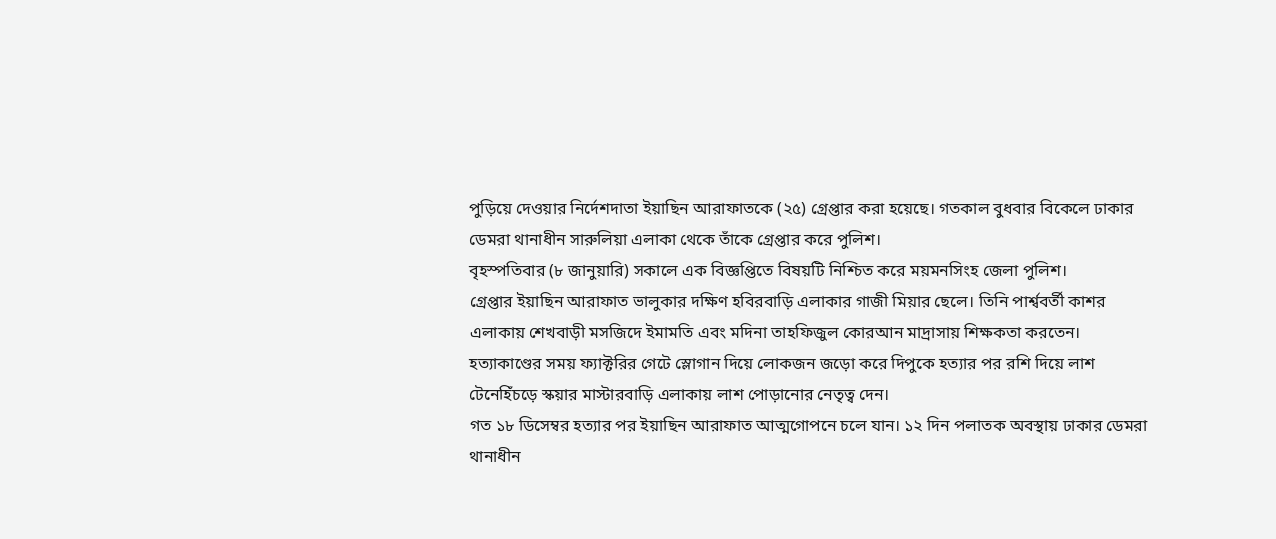পুড়িয়ে দেওয়ার নির্দেশদাতা ইয়াছিন আরাফাতকে (২৫) গ্রেপ্তার করা হয়েছে। গতকাল বুধবার বিকেলে ঢাকার ডেমরা থানাধীন সারুলিয়া এলাকা থেকে তাঁকে গ্রেপ্তার করে পুলিশ।
বৃহস্পতিবার (৮ জানুয়ারি) সকালে এক বিজ্ঞপ্তিতে বিষয়টি নিশ্চিত করে ময়মনসিংহ জেলা পুলিশ।
গ্রেপ্তার ইয়াছিন আরাফাত ভালুকার দক্ষিণ হবিরবাড়ি এলাকার গাজী মিয়ার ছেলে। তিনি পার্শ্ববর্তী কাশর এলাকায় শেখবাড়ী মসজিদে ইমামতি এবং মদিনা তাহফিজুল কোরআন মাদ্রাসায় শিক্ষকতা করতেন।
হত্যাকাণ্ডের সময় ফ্যাক্টরির গেটে স্লোগান দিয়ে লোকজন জড়ো করে দিপুকে হত্যার পর রশি দিয়ে লাশ টেনেহিঁচড়ে স্কয়ার মাস্টারবাড়ি এলাকায় লাশ পোড়ানোর নেতৃত্ব দেন।
গত ১৮ ডিসেম্বর হত্যার পর ইয়াছিন আরাফাত আত্মগোপনে চলে যান। ১২ দিন পলাতক অবস্থায় ঢাকার ডেমরা থানাধীন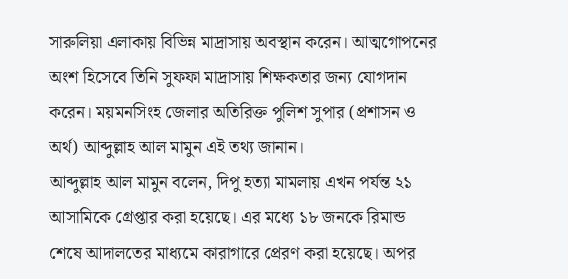সারুলিয়া এলাকায় বিভিন্ন মাদ্রাসায় অবস্থান করেন। আত্মগোপনের অংশ হিসেবে তিনি সুফফা মাদ্রাসায় শিক্ষকতার জন্য যোগদান করেন। ময়মনসিংহ জেলার অতিরিক্ত পুলিশ সুপার (প্রশাসন ও অর্থ) আব্দুল্লাহ আল মামুন এই তথ্য জানান।
আব্দুল্লাহ আল মামুন বলেন, দিপু হত্যা মামলায় এখন পর্যন্ত ২১ আসামিকে গ্রেপ্তার করা হয়েছে। এর মধ্যে ১৮ জনকে রিমান্ড শেষে আদালতের মাধ্যমে কারাগারে প্রেরণ করা হয়েছে। অপর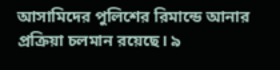আসামিদের পুলিশের রিমান্ডে আনার প্রক্রিয়া চলমান রয়েছে। ৯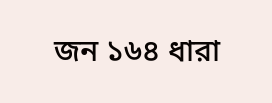জন ১৬৪ ধারা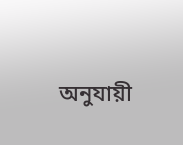অনুযায়ী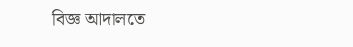বিজ্ঞ আদালতে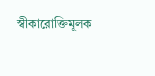স্বীকারোক্তিমূলক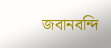জবানবন্দি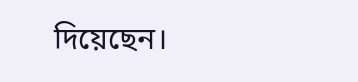দিয়েছেন।